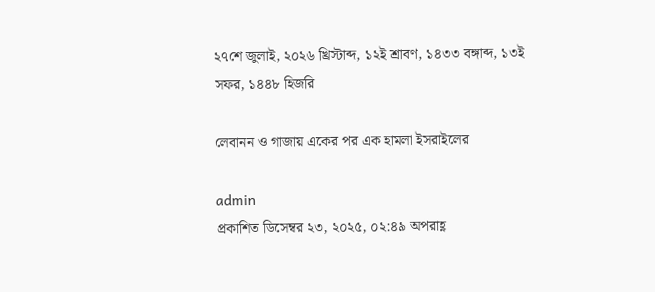২৭শে জুলাই, ২০২৬ খ্রিস্টাব্দ, ১২ই শ্রাবণ, ১৪৩৩ বঙ্গাব্দ, ১৩ই সফর, ১৪৪৮ হিজরি

লেবানন ও গাজায় একের পর এক হামলা ইসরাইলের

admin
প্রকাশিত ডিসেম্বর ২৩, ২০২৫, ০২:৪৯ অপরাহ্ণ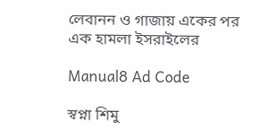লেবানন ও গাজায় একের পর এক হামলা ইসরাইলের

Manual8 Ad Code

স্বপ্না শিমু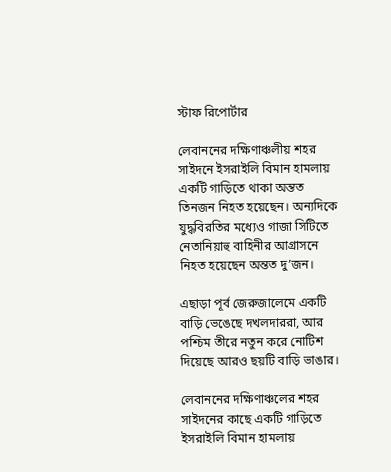স্টাফ রিপোর্টার

লেবাননের দক্ষিণাঞ্চলীয় শহর সাইদনে ইসরাইলি বিমান হামলায় একটি গাড়িতে থাকা অন্তত তিনজন নিহত হয়েছেন। অন্যদিকে যুদ্ধবিরতির মধ্যেও গাজা সিটিতে নেতানিয়াহু বাহিনীর আগ্রাসনে নিহত হয়েছেন অন্তত দু’জন।

এছাড়া পূর্ব জেরুজালেমে একটি বাড়ি ভেঙেছে দখলদাররা, আর পশ্চিম তীরে নতুন করে নোটিশ দিয়েছে আরও ছয়টি বাড়ি ভাঙার।

লেবাননের দক্ষিণাঞ্চলের শহর সাইদনের কাছে একটি গাড়িতে ইসরাইলি বিমান হামলায়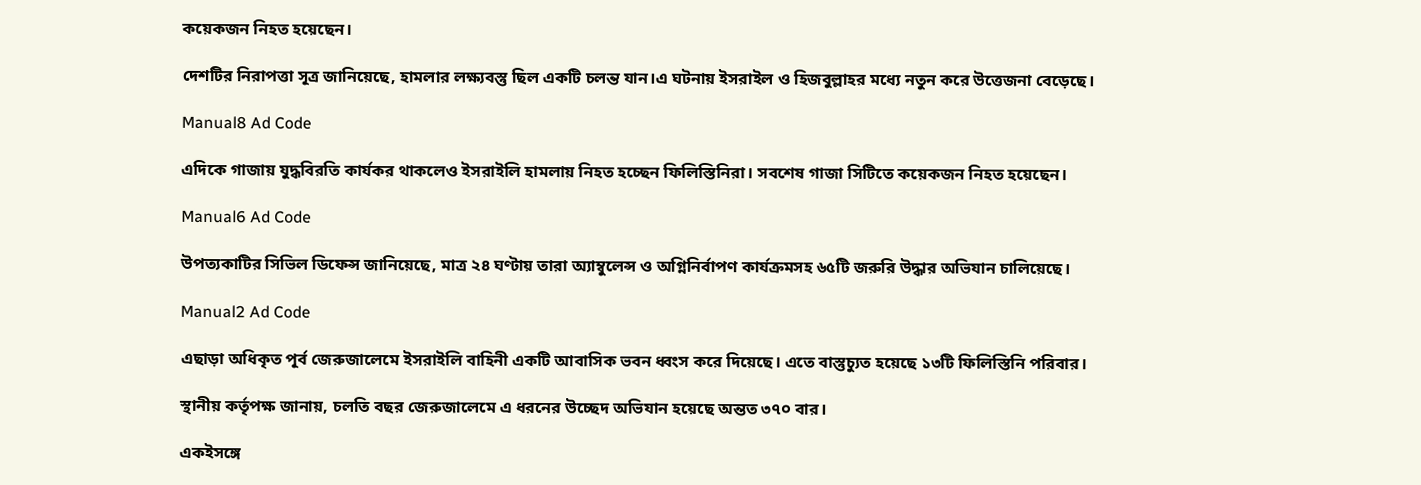কয়েকজন নিহত হয়েছেন।

দেশটির নিরাপত্তা সূত্র জানিয়েছে, হামলার লক্ষ্যবস্তু ছিল একটি চলন্ত যান।এ ঘটনায় ইসরাইল ও হিজবুল্লাহর মধ্যে নতুন করে উত্তেজনা বেড়েছে।

Manual8 Ad Code

এদিকে গাজায় যুদ্ধবিরতি কার্যকর থাকলেও ইসরাইলি হামলায় নিহত হচ্ছেন ফিলিস্তিনিরা। সবশেষ গাজা সিটিতে কয়েকজন নিহত হয়েছেন।

Manual6 Ad Code

উপত্যকাটির সিভিল ডিফেন্স জানিয়েছে, মাত্র ২৪ ঘণ্টায় তারা অ্যাম্বুলেন্স ও অগ্নিনির্বাপণ কার্যক্রমসহ ৬৫টি জরুরি উদ্ধার অভিযান চালিয়েছে।

Manual2 Ad Code

এছাড়া অধিকৃত পূর্ব জেরুজালেমে ইসরাইলি বাহিনী একটি আবাসিক ভবন ধ্বংস করে দিয়েছে। এতে বাস্তুচ্যুত হয়েছে ১৩টি ফিলিস্তিনি পরিবার।

স্থানীয় কর্তৃপক্ষ জানায়, চলতি বছর জেরুজালেমে এ ধরনের উচ্ছেদ অভিযান হয়েছে অন্তত ৩৭০ বার।

একইসঙ্গে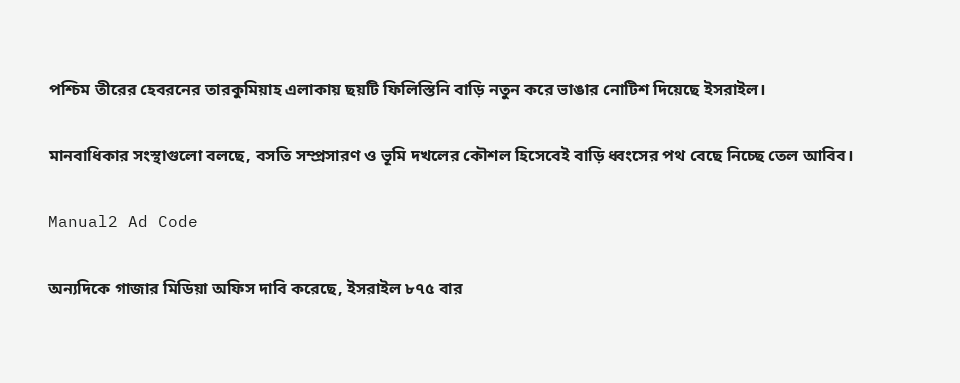পশ্চিম তীরের হেবরনের তারকুমিয়াহ এলাকায় ছয়টি ফিলিস্তিনি বাড়ি নতুন করে ভাঙার নোটিশ দিয়েছে ইসরাইল।

মানবাধিকার সংস্থাগুলো বলছে, বসতি সম্প্রসারণ ও ভূমি দখলের কৌশল হিসেবেই বাড়ি ধ্বংসের পথ বেছে নিচ্ছে তেল আবিব।

Manual2 Ad Code

অন্যদিকে গাজার মিডিয়া অফিস দাবি করেছে, ইসরাইল ৮৭৫ বার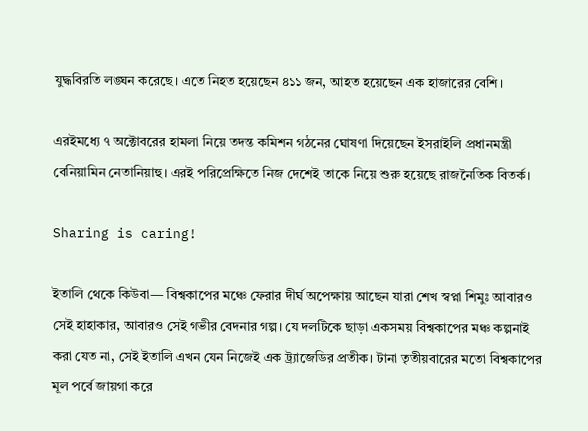যুদ্ধবিরতি লঙ্ঘন করেছে। এতে নিহত হয়েছেন ৪১১ জন, আহত হয়েছেন এক হাজারের বেশি।

এরইমধ্যে ৭ অক্টোবরের হামলা নিয়ে তদন্ত কমিশন গঠনের ঘোষণা দিয়েছেন ইসরাইলি প্রধানমন্ত্রী বেনিয়ামিন নেতানিয়াহু। এরই পরিপ্রেক্ষিতে নিজ দেশেই তাকে নিয়ে শুরু হয়েছে রাজনৈতিক বিতর্ক।

Sharing is caring!

ইতালি থেকে কিউবা— বিশ্বকাপের মঞ্চে ফেরার দীর্ঘ অপেক্ষায় আছেন যারা শেখ স্বপ্না শিমুঃ আবারও সেই হাহাকার, আবারও সেই গভীর বেদনার গল্প। যে দলটিকে ছাড়া একসময় বিশ্বকাপের মঞ্চ কল্পনাই করা যেত না, সেই ইতালি এখন যেন নিজেই এক ট্র্যাজেডির প্রতীক। টানা তৃতীয়বারের মতো বিশ্বকাপের মূল পর্বে জায়গা করে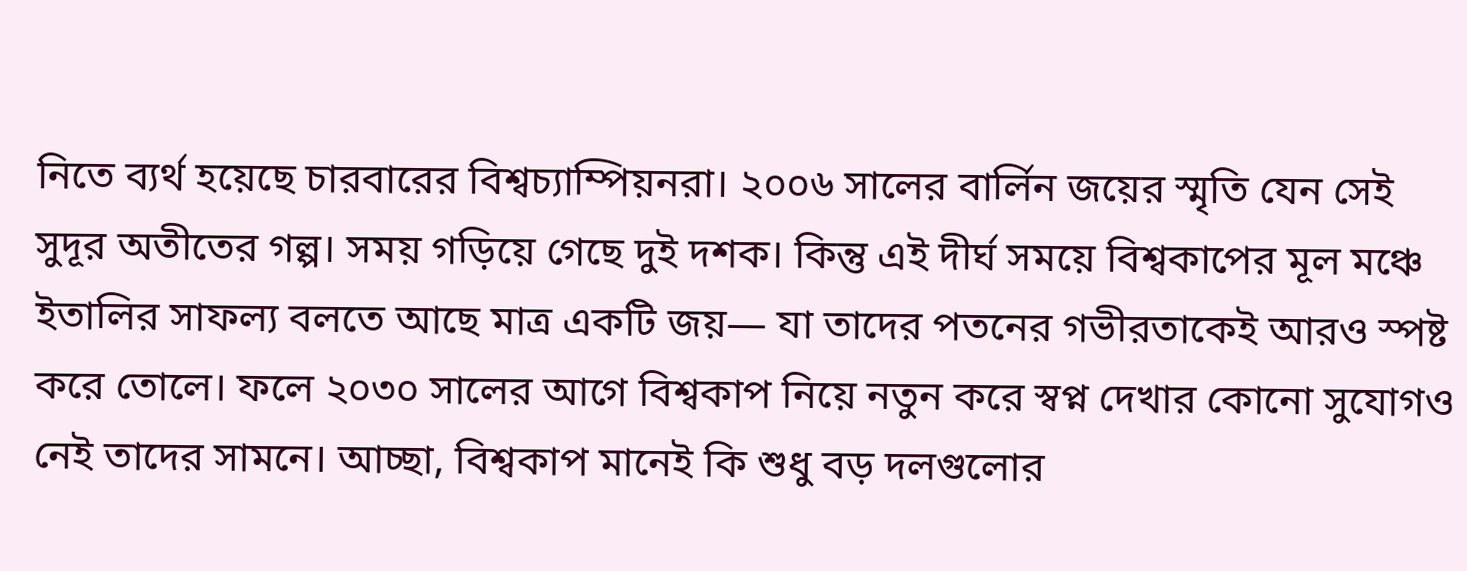নিতে ব্যর্থ হয়েছে চারবারের বিশ্বচ্যাম্পিয়নরা। ২০০৬ সালের বার্লিন জয়ের স্মৃতি যেন সেই সুদূর অতীতের গল্প। সময় গড়িয়ে গেছে দুই দশক। কিন্তু এই দীর্ঘ সময়ে বিশ্বকাপের মূল মঞ্চে ইতালির সাফল্য বলতে আছে মাত্র একটি জয়— যা তাদের পতনের গভীরতাকেই আরও স্পষ্ট করে তোলে। ফলে ২০৩০ সালের আগে বিশ্বকাপ নিয়ে নতুন করে স্বপ্ন দেখার কোনো সুযোগও নেই তাদের সামনে। আচ্ছা, বিশ্বকাপ মানেই কি শুধু বড় দলগুলোর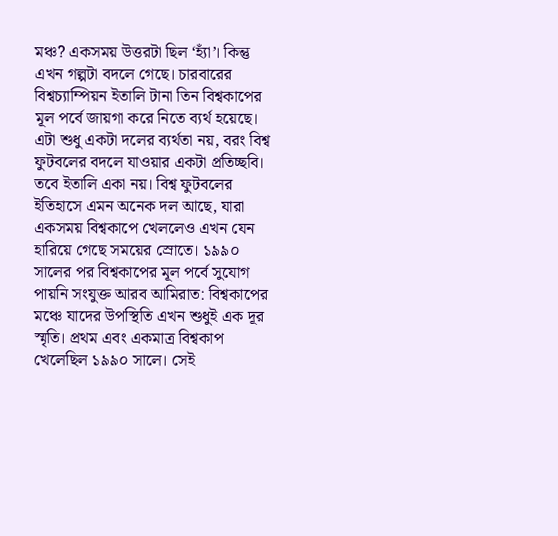মঞ্চ? একসময় উত্তরটা ছিল ‘হ্যাঁ’। কিন্তু এখন গল্পটা বদলে গেছে। চারবারের বিশ্বচ্যাম্পিয়ন ইতালি টানা তিন বিশ্বকাপের মূল পর্বে জায়গা করে নিতে ব্যর্থ হয়েছে। এটা শুধু একটা দলের ব্যর্থতা নয়, বরং বিশ্ব ফুটবলের বদলে যাওয়ার একটা প্রতিচ্ছবি। তবে ইতালি একা নয়। বিশ্ব ফুটবলের ইতিহাসে এমন অনেক দল আছে, যারা একসময় বিশ্বকাপে খেললেও এখন যেন হারিয়ে গেছে সময়ের স্রোতে। ১৯৯০ সালের পর বিশ্বকাপের মূল পর্বে সুযোগ পায়নি সংযুক্ত আরব আমিরাত: বিশ্বকাপের মঞ্চে যাদের উপস্থিতি এখন শুধুই এক দূর স্মৃতি। প্রথম এবং একমাত্র বিশ্বকাপ খেলেছিল ১৯৯০ সালে। সেই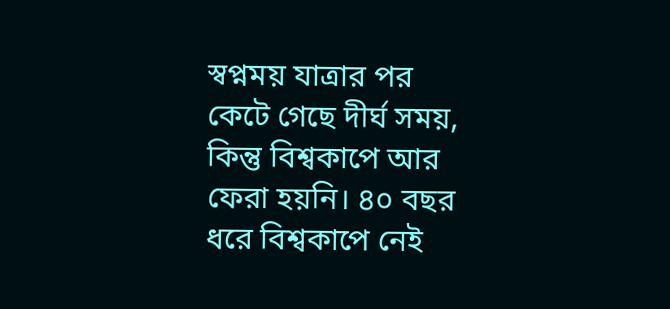স্বপ্নময় যাত্রার পর কেটে গেছে দীর্ঘ সময়, কিন্তু বিশ্বকাপে আর ফেরা হয়নি। ৪০ বছর ধরে বিশ্বকাপে নেই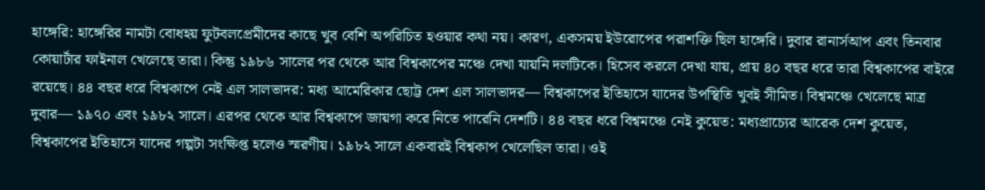হাঙ্গেরি: হাঙ্গেরির নামটা বোধহয় ফুটবলপ্রেমীদের কাছে খুব বেশি অপরিচিত হওয়ার কথা নয়। কারণ, একসময় ইউরোপের পরাশক্তি ছিল হাঙ্গেরি। দুবার রানার্সআপ এবং তিনবার কোয়ার্টার ফাইনাল খেলেছে তারা। কিন্তু ১৯৮৬ সালের পর থেকে আর বিশ্বকাপের মঞ্চে দেখা যায়নি দলটিকে। হিসেব করলে দেখা যায়, প্রায় ৪০ বছর ধরে তারা বিশ্বকাপের বাইরে রয়েছে। ৪৪ বছর ধরে বিশ্বকাপে নেই এল সালভাদর: মধ্য আমেরিকার ছোট্ট দেশ এল সালভাদর— বিশ্বকাপের ইতিহাসে যাদের উপস্থিতি খুবই সীমিত। বিশ্বমঞ্চে খেলেছে মাত্র দুবার— ১৯৭০ এবং ১৯৮২ সালে। এরপর থেকে আর বিশ্বকাপে জায়গা করে নিতে পারেনি দেশটি। ৪৪ বছর ধরে বিশ্বমঞ্চে নেই কুয়েত: মধ্যপ্রাচ্যের আরেক দেশ কুয়েত, বিশ্বকাপের ইতিহাসে যাদের গল্পটা সংক্ষিপ্ত হলেও স্মরণীয়। ১৯৮২ সালে একবারই বিশ্বকাপ খেলেছিল তারা। ওই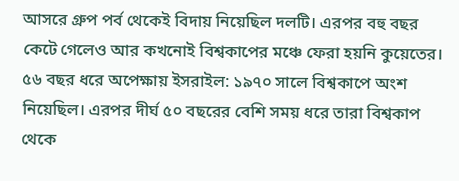আসরে গ্রুপ পর্ব থেকেই বিদায় নিয়েছিল দলটি। এরপর বহু বছর কেটে গেলেও আর কখনোই বিশ্বকাপের মঞ্চে ফেরা হয়নি কুয়েতের। ৫৬ বছর ধরে অপেক্ষায় ইসরাইল: ১৯৭০ সালে বিশ্বকাপে অংশ নিয়েছিল। এরপর দীর্ঘ ৫০ বছরের বেশি সময় ধরে তারা বিশ্বকাপ থেকে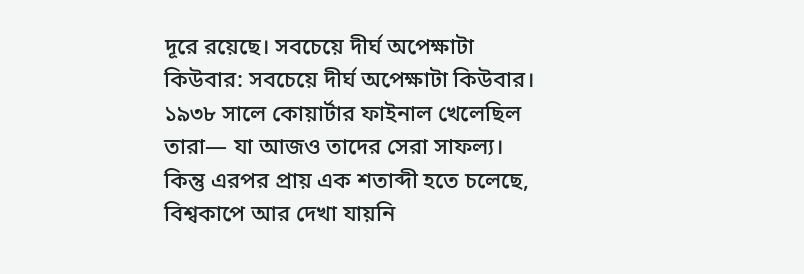দূরে রয়েছে। সবচেয়ে দীর্ঘ অপেক্ষাটা কিউবার: সবচেয়ে দীর্ঘ অপেক্ষাটা কিউবার। ১৯৩৮ সালে কোয়ার্টার ফাইনাল খেলেছিল তারা— যা আজও তাদের সেরা সাফল্য। কিন্তু এরপর প্রায় এক শতাব্দী হতে চলেছে, বিশ্বকাপে আর দেখা যায়নি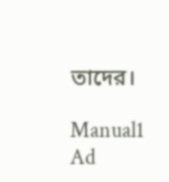তাদের।

Manual1 Ad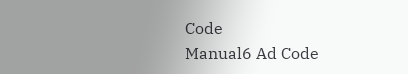Code
Manual6 Ad Code